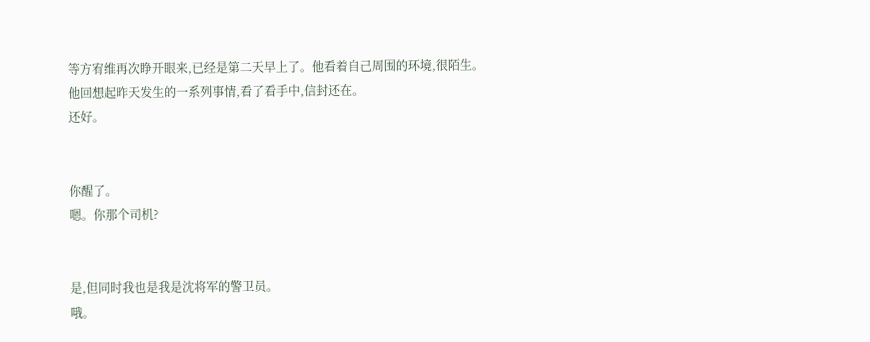等方宥维再次睁开眼来,已经是第二天早上了。他看着自己周围的环境,很陌生。
他回想起昨天发生的一系列事情,看了看手中,信封还在。
还好。


你醒了。
嗯。你那个司机?


是,但同时我也是我是沈将军的警卫员。
哦。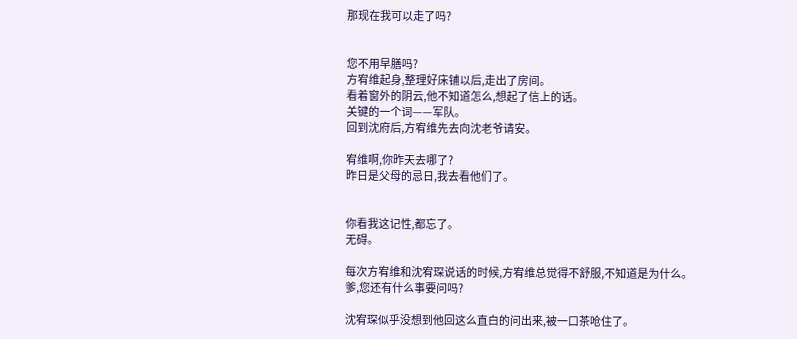那现在我可以走了吗?


您不用早膳吗?
方宥维起身,整理好床铺以后,走出了房间。
看着窗外的阴云,他不知道怎么,想起了信上的话。
关键的一个词——军队。
回到沈府后,方宥维先去向沈老爷请安。

宥维啊,你昨天去哪了?
昨日是父母的忌日,我去看他们了。


你看我这记性,都忘了。
无碍。

每次方宥维和沈宥琛说话的时候,方宥维总觉得不舒服,不知道是为什么。
爹,您还有什么事要问吗?

沈宥琛似乎没想到他回这么直白的问出来,被一口茶呛住了。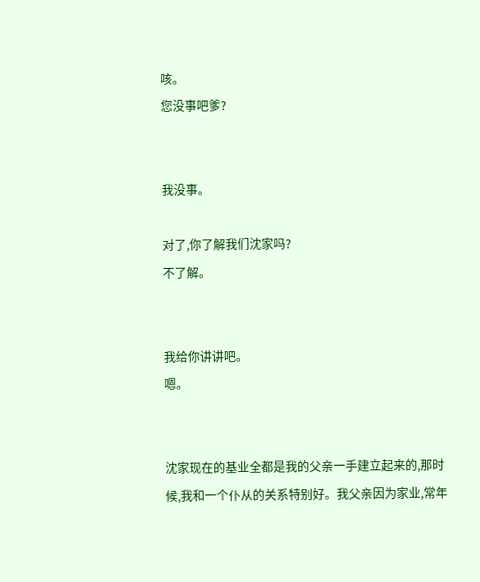咳。
您没事吧爹?


我没事。

对了,你了解我们沈家吗?
不了解。


我给你讲讲吧。
嗯。


沈家现在的基业全都是我的父亲一手建立起来的,那时候,我和一个仆从的关系特别好。我父亲因为家业,常年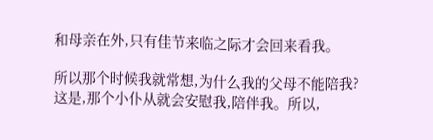和母亲在外,只有佳节来临之际才会回来看我。

所以那个时候我就常想,为什么我的父母不能陪我?这是,那个小仆从就会安慰我,陪伴我。所以,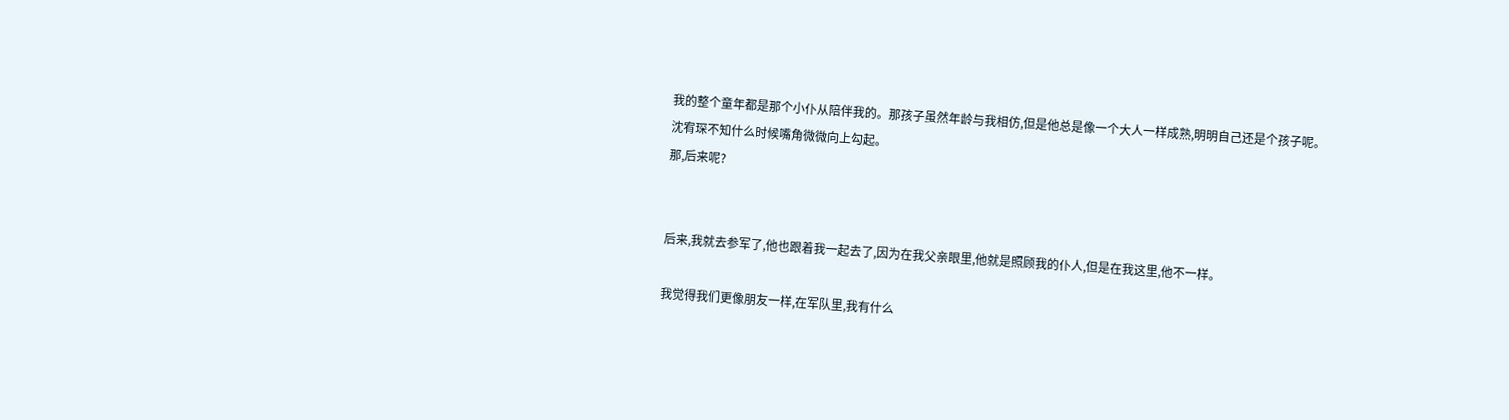我的整个童年都是那个小仆从陪伴我的。那孩子虽然年龄与我相仿,但是他总是像一个大人一样成熟,明明自己还是个孩子呢。
沈宥琛不知什么时候嘴角微微向上勾起。
那,后来呢?


后来,我就去参军了,他也跟着我一起去了,因为在我父亲眼里,他就是照顾我的仆人,但是在我这里,他不一样。

我觉得我们更像朋友一样,在军队里,我有什么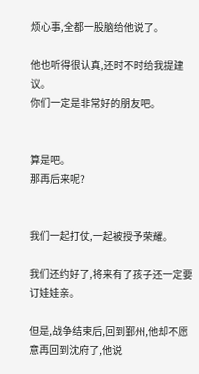烦心事,全都一股脑给他说了。

他也听得很认真,还时不时给我提建议。
你们一定是非常好的朋友吧。


算是吧。
那再后来呢?


我们一起打仗,一起被授予荣耀。

我们还约好了,将来有了孩子还一定要订娃娃亲。

但是,战争结束后,回到鄞州,他却不愿意再回到沈府了,他说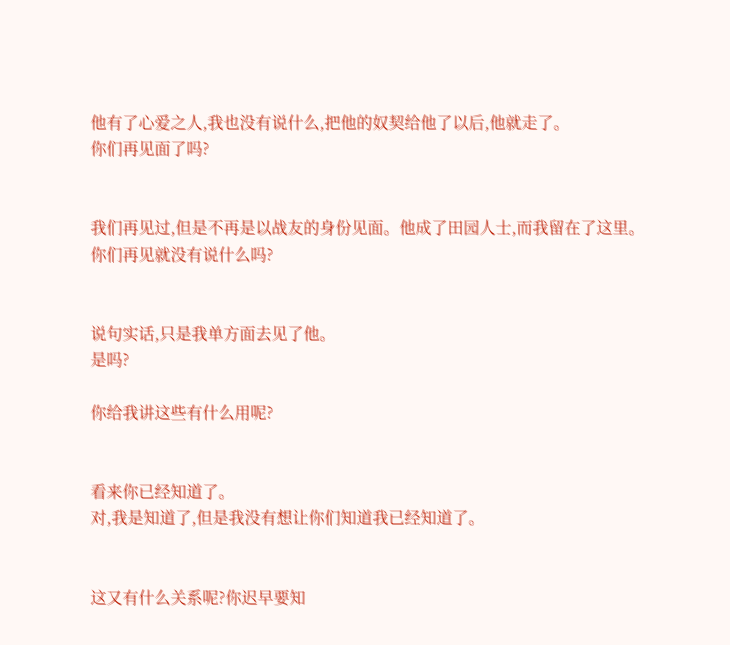他有了心爱之人,我也没有说什么,把他的奴契给他了以后,他就走了。
你们再见面了吗?


我们再见过,但是不再是以战友的身份见面。他成了田园人士,而我留在了这里。
你们再见就没有说什么吗?


说句实话,只是我单方面去见了他。
是吗?

你给我讲这些有什么用呢?


看来你已经知道了。
对,我是知道了,但是我没有想让你们知道我已经知道了。


这又有什么关系呢?你迟早要知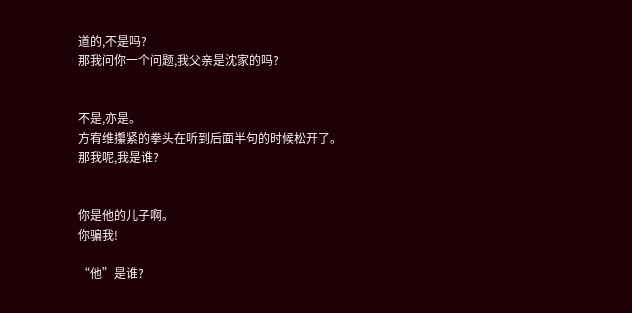道的,不是吗?
那我问你一个问题,我父亲是沈家的吗?


不是,亦是。
方宥维攥紧的拳头在听到后面半句的时候松开了。
那我呢,我是谁?


你是他的儿子啊。
你骗我!

“他”是谁?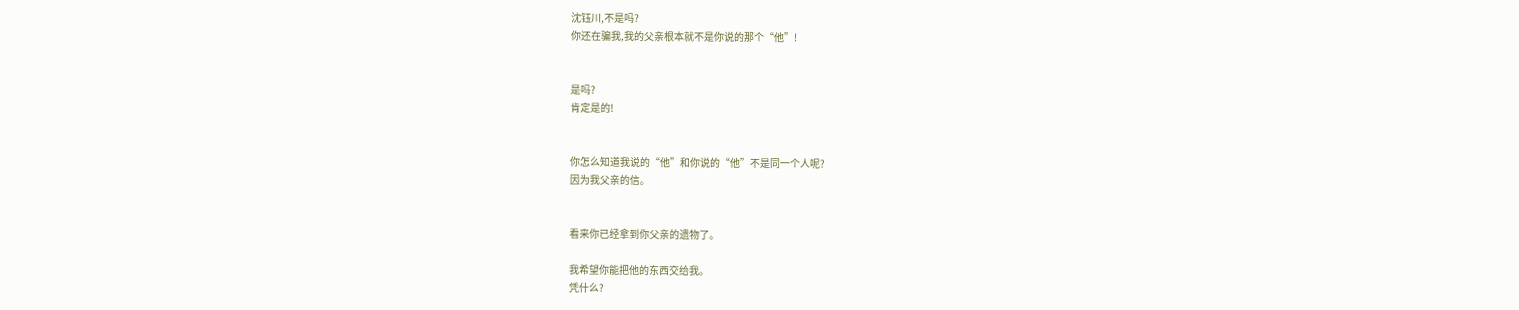沈钰川,不是吗?
你还在骗我,我的父亲根本就不是你说的那个“他”!


是吗?
肯定是的!


你怎么知道我说的“他”和你说的“他”不是同一个人呢?
因为我父亲的信。


看来你已经拿到你父亲的遗物了。

我希望你能把他的东西交给我。
凭什么?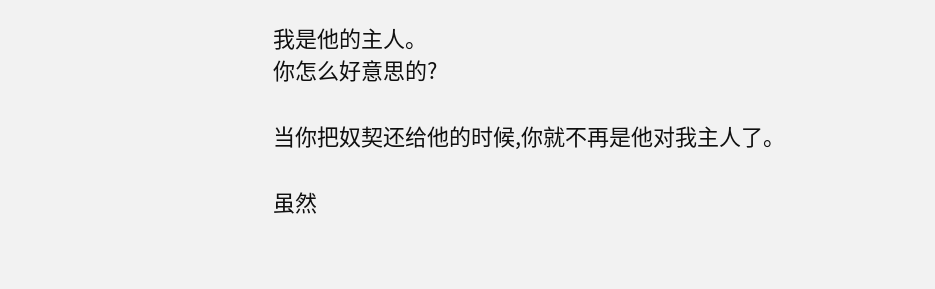我是他的主人。
你怎么好意思的?

当你把奴契还给他的时候,你就不再是他对我主人了。

虽然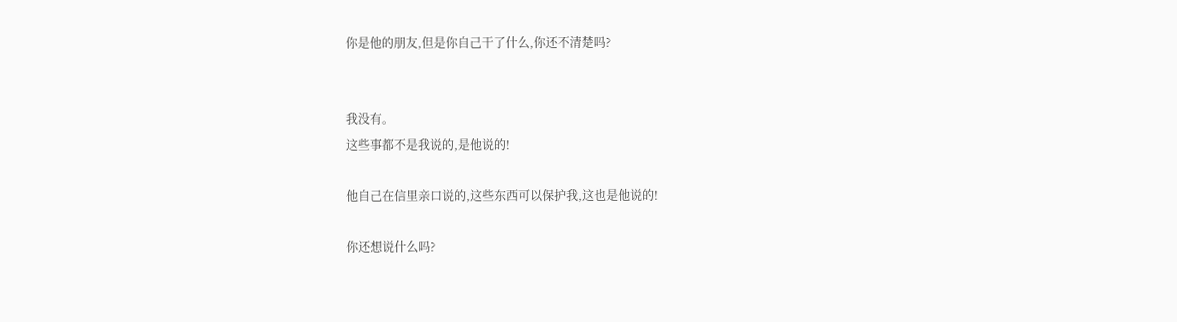你是他的朋友,但是你自己干了什么,你还不清楚吗?


我没有。
这些事都不是我说的,是他说的!

他自己在信里亲口说的,这些东西可以保护我,这也是他说的!

你还想说什么吗?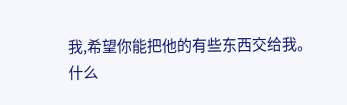我,希望你能把他的有些东西交给我。
什么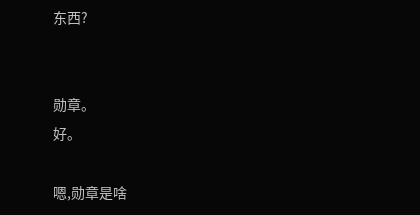东西?


勋章。
好。

嗯,勋章是啥